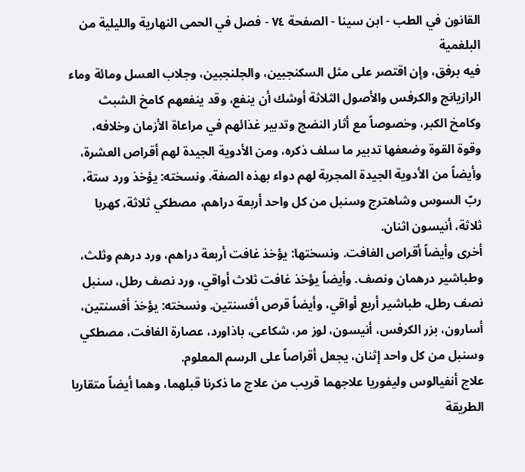القانون في الطب - ابن سينا - الصفحة ٧٤ - فصل في الحمى النهارية والليلية من البلغمية
فيه برفق، وإن اقتصر على مثل السكنجبين، والجلنجبين، وجلاب العسل ومائة وماء الرازيانج والكرفس والأصول الثلاثة أوشك أن ينفع، وقد ينفعهم كامخ الشبث وكامخ الكبر، وخصوصاً مع أثار النضج وتدبير غذائهم في مراعاة الأزمان وخلافه، وقوة القوة وضعفها تدبير ما سلف ذكره، ومن الأدوية الجيدة لهم أقراص العشرة، وأيضاً من الأدوية الجيدة المجربة لهم دواء بهذه الصفة. ونسخته: يؤخذ ورد ستة، ربّ السوس وشاهترج وسنبل من كل واحد أربعة دراهم، مصطكي ثلاثة، كهربا ثلاثة، أنيسون اثنان.
أخرى وأيضاً أقراص الغافت. ونسختها: يؤخذ غافت أربعة دراهم، ورد درهم وثلث، وطباشير درهمان ونصف. وأيضاً يؤخذ غافت ثلاث أواقي، ورد نصف رطل، سنبل نصف رطل، طباشير أربع أواقي، وأيضاً قرص أفسنتين. ونسخته: يؤخذ أفسنتين، أسارون، بزر الكرفس، أنيسون، لوز مر، شكاعى، باذاورد، عصارة الغافت، مصطكي وسنبل من كل واحد إثنان، يجعل أقراصاً على الرسم المعلوم.
علاج أنفيالوس وليفوريا علاجهما قريب من علاج ما ذكرنا قبلهما، وهما أيضاً متقاربا الطريقة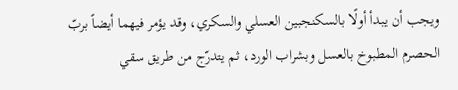ويجب أن يبدأ أولًا بالسكنجبين العسلي والسكري، وقد يؤمر فيهما أيضاً بربّ الحصرم المطبوخ بالعسل وبشراب الورد، ثم يتدرّج من طريق سقي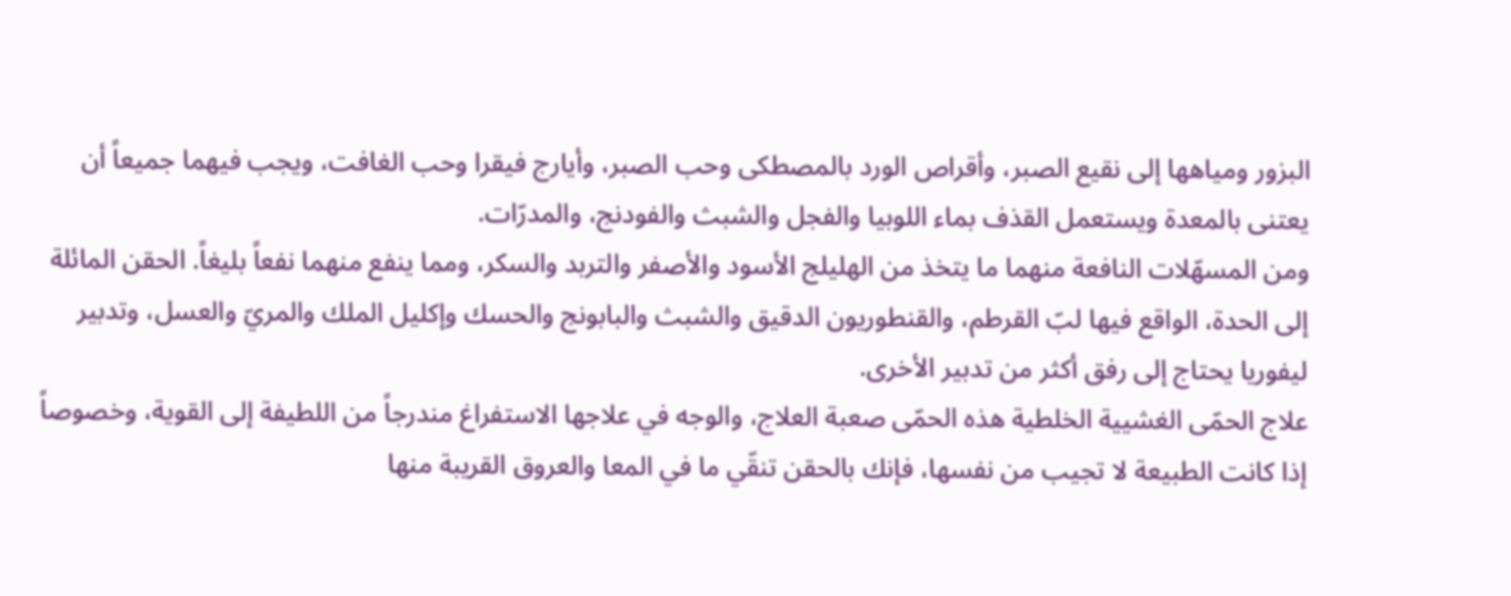البزور ومياهها إلى نقيع الصبر، وأقراص الورد بالمصطكى وحب الصبر، وأيارج فيقرا وحب الغافت، ويجب فيهما جميعاً أن يعتنى بالمعدة ويستعمل القذف بماء اللوبيا والفجل والشبث والفودنج، والمدرّات.
ومن المسهّلات النافعة منهما ما يتخذ من الهليلج الأسود والأصفر والتربد والسكر، ومما ينفع منهما نفعاً بليغاً. الحقن المائلة إلى الحدة، الواقع فيها لبّ القرطم، والقنطوريون الدقيق والشبث والبابونج والحسك وإكليل الملك والمريّ والعسل، وتدبير ليفوريا يحتاج إلى رفق أكثر من تدبير الأخرى.
علاج الحمّى الغشيية الخلطية هذه الحمّى صعبة العلاج، والوجه في علاجها الاستفراغ مندرجاً من اللطيفة إلى القوية، وخصوصاً إذا كانت الطبيعة لا تجيب من نفسها، فإنك بالحقن تنقّي ما في المعا والعروق القريبة منها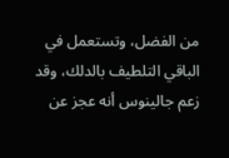من الفضل، وتستعمل في الباقي التلطيف بالدلك، وقد زعم جالينوس أنه عجز عن